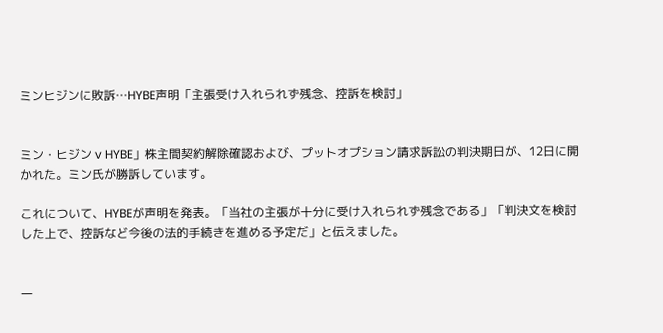ミンヒジンに敗訴…HYBE声明「主張受け入れられず残念、控訴を検討」


ミン・ヒジン v HYBE」株主間契約解除確認および、プットオプション請求訴訟の判決期日が、12日に開かれた。ミン氏が勝訴しています。

これについて、HYBEが声明を発表。「当社の主張が十分に受け入れられず残念である」「判決文を検討した上で、控訴など今後の法的手続きを進める予定だ」と伝えました。


一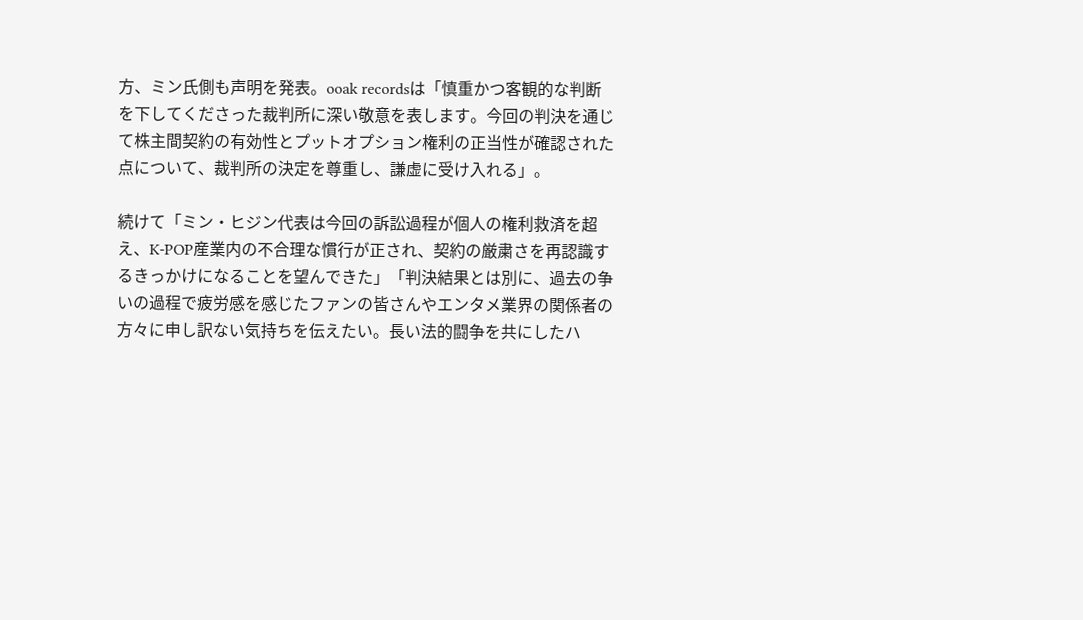方、ミン氏側も声明を発表。ooak recordsは「慎重かつ客観的な判断を下してくださった裁判所に深い敬意を表します。今回の判決を通じて株主間契約の有効性とプットオプション権利の正当性が確認された点について、裁判所の決定を尊重し、謙虚に受け入れる」。

続けて「ミン・ヒジン代表は今回の訴訟過程が個人の権利救済を超え、K-POP産業内の不合理な慣行が正され、契約の厳粛さを再認識するきっかけになることを望んできた」「判決結果とは別に、過去の争いの過程で疲労感を感じたファンの皆さんやエンタメ業界の関係者の方々に申し訳ない気持ちを伝えたい。長い法的闘争を共にしたハ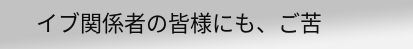イブ関係者の皆様にも、ご苦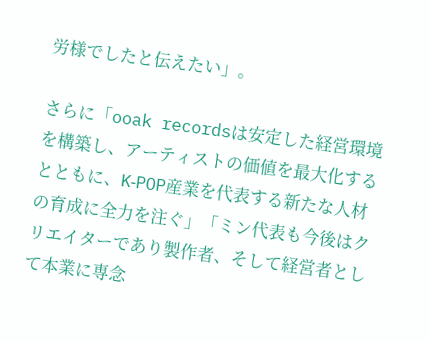労様でしたと伝えたい」。

さらに「ooak recordsは安定した経営環境を構築し、アーティストの価値を最大化するとともに、K‑POP産業を代表する新たな人材の育成に全力を注ぐ」「ミン代表も今後はクリエイターであり製作者、そして経営者として本業に専念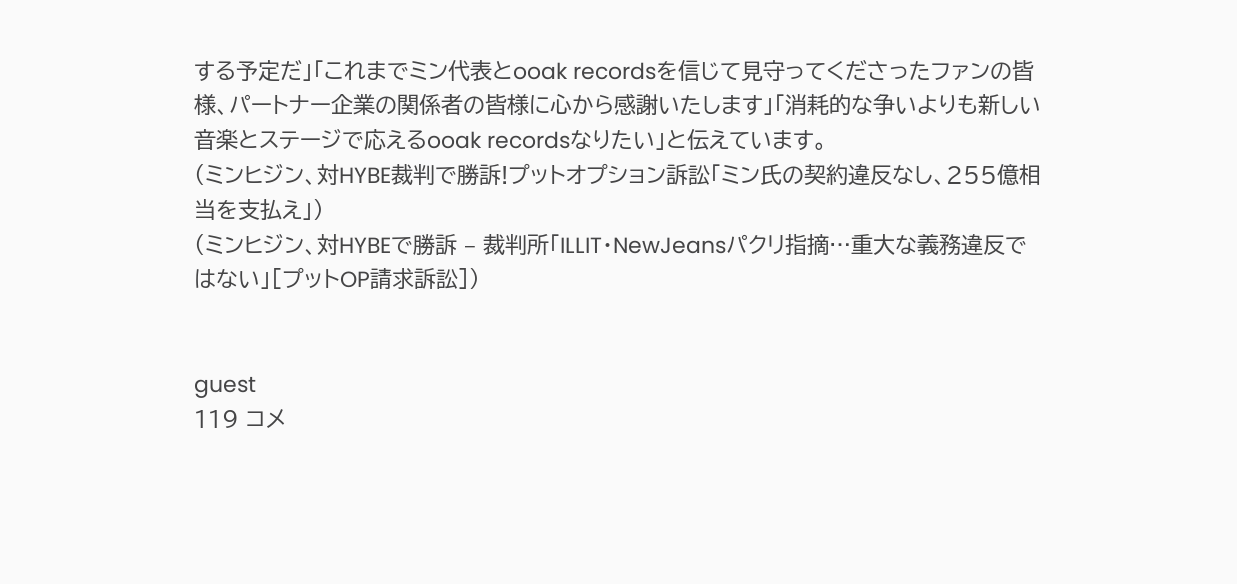する予定だ」「これまでミン代表とooak recordsを信じて見守ってくださったファンの皆様、パートナー企業の関係者の皆様に心から感謝いたします」「消耗的な争いよりも新しい音楽とステージで応えるooak recordsなりたい」と伝えています。
(ミンヒジン、対HYBE裁判で勝訴!プットオプション訴訟「ミン氏の契約違反なし、255億相当を支払え」)
(ミンヒジン、対HYBEで勝訴 – 裁判所「ILLIT・NewJeansパクリ指摘…重大な義務違反ではない」[プットOP請求訴訟])


guest
119 コメ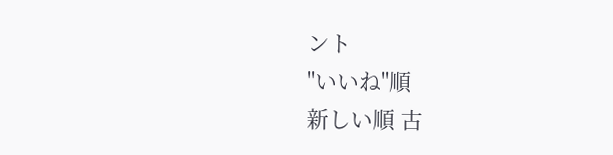ント
"いいね"順
新しい順 古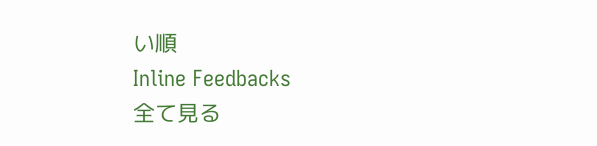い順
Inline Feedbacks
全て見る